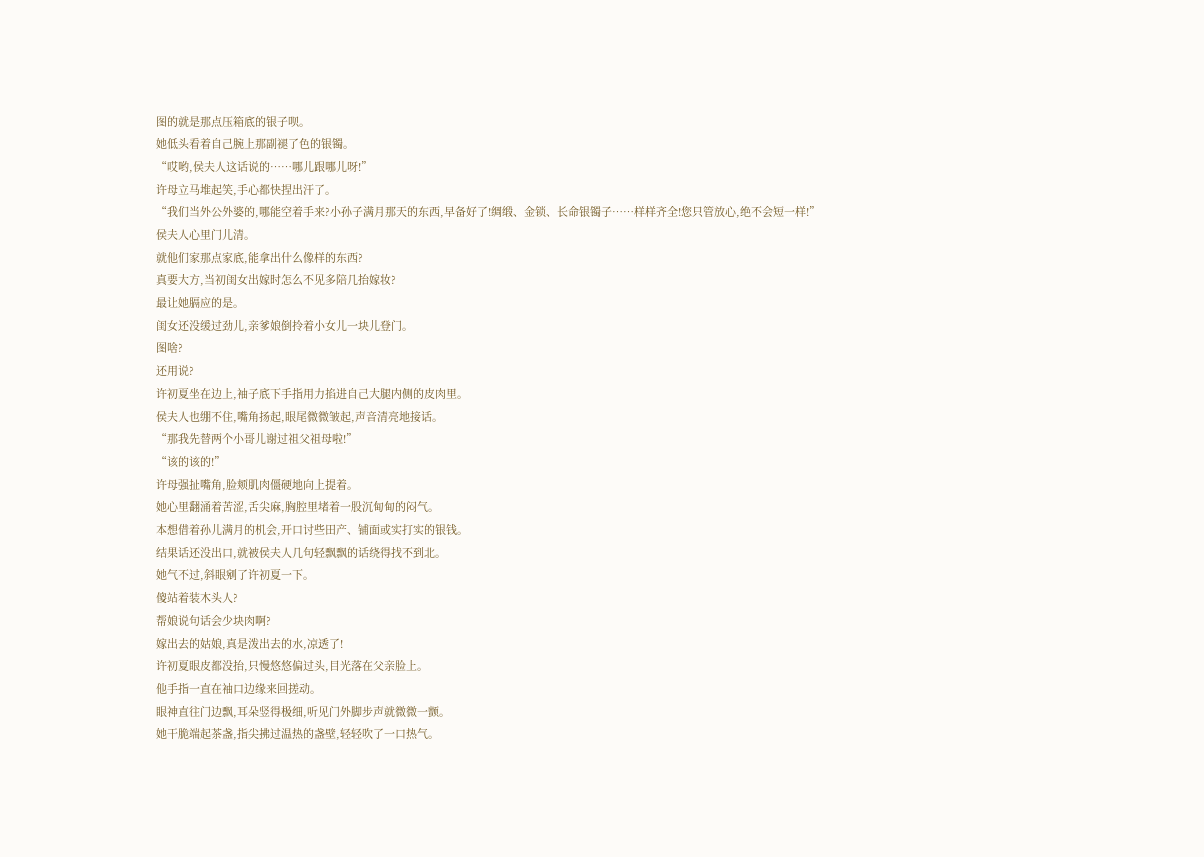图的就是那点压箱底的银子呗。
她低头看着自己腕上那副褪了色的银镯。
“哎哟,侯夫人这话说的……哪儿跟哪儿呀!”
许母立马堆起笑,手心都快捏出汗了。
“我们当外公外婆的,哪能空着手来?小孙子满月那天的东西,早备好了!绸缎、金锁、长命银镯子……样样齐全!您只管放心,绝不会短一样!”
侯夫人心里门儿清。
就他们家那点家底,能拿出什么像样的东西?
真要大方,当初闺女出嫁时怎么不见多陪几抬嫁妆?
最让她膈应的是。
闺女还没缓过劲儿,亲爹娘倒拎着小女儿一块儿登门。
图啥?
还用说?
许初夏坐在边上,袖子底下手指用力掐进自己大腿内侧的皮肉里。
侯夫人也绷不住,嘴角扬起,眼尾微微皱起,声音清亮地接话。
“那我先替两个小哥儿谢过祖父祖母啦!”
“该的该的!”
许母强扯嘴角,脸颊肌肉僵硬地向上提着。
她心里翻涌着苦涩,舌尖麻,胸腔里堵着一股沉甸甸的闷气。
本想借着孙儿满月的机会,开口讨些田产、铺面或实打实的银钱。
结果话还没出口,就被侯夫人几句轻飘飘的话绕得找不到北。
她气不过,斜眼剜了许初夏一下。
傻站着装木头人?
帮娘说句话会少块肉啊?
嫁出去的姑娘,真是泼出去的水,凉透了!
许初夏眼皮都没抬,只慢悠悠偏过头,目光落在父亲脸上。
他手指一直在袖口边缘来回搓动。
眼神直往门边飘,耳朵竖得极细,听见门外脚步声就微微一颤。
她干脆端起茶盏,指尖拂过温热的盏壁,轻轻吹了一口热气。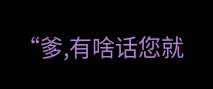“爹,有啥话您就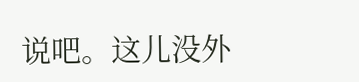说吧。这儿没外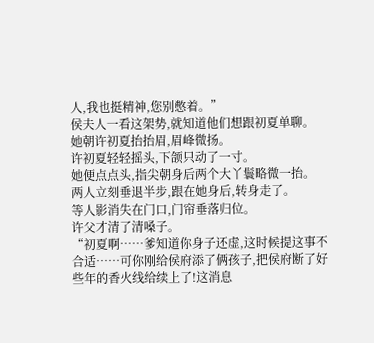人,我也挺精神,您别憋着。”
侯夫人一看这架势,就知道他们想跟初夏单聊。
她朝许初夏抬抬眉,眉峰微扬。
许初夏轻轻摇头,下颌只动了一寸。
她便点点头,指尖朝身后两个大丫鬟略微一抬。
两人立刻垂退半步,跟在她身后,转身走了。
等人影消失在门口,门帘垂落归位。
许父才清了清嗓子。
“初夏啊……爹知道你身子还虚,这时候提这事不合适……可你刚给侯府添了俩孩子,把侯府断了好些年的香火线给续上了!这消息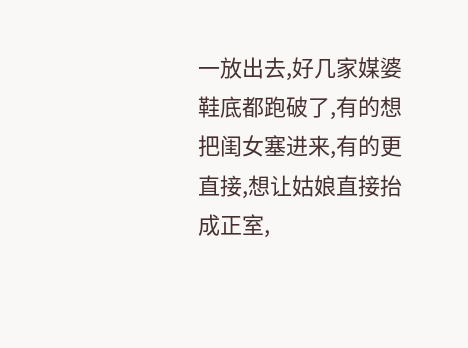一放出去,好几家媒婆鞋底都跑破了,有的想把闺女塞进来,有的更直接,想让姑娘直接抬成正室,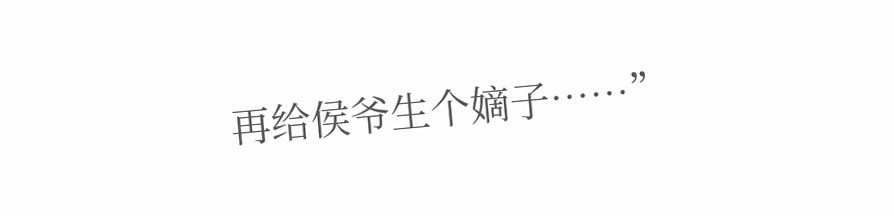再给侯爷生个嫡子……”